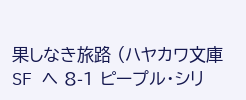果しなき旅路 (ハヤカワ文庫 SF ヘ 8-1 ピープル・シリ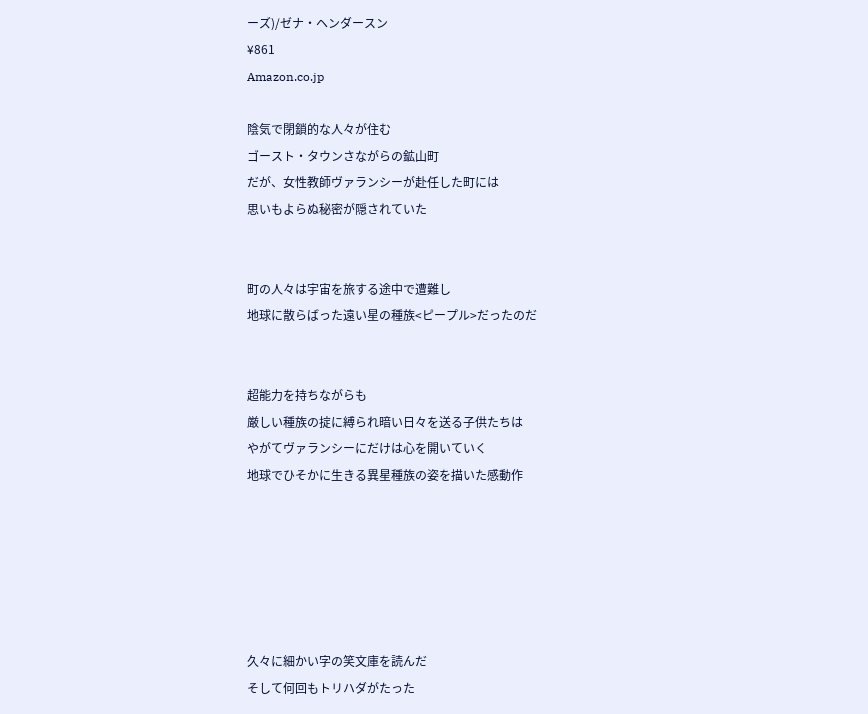ーズ)/ゼナ・ヘンダースン
¥861
Amazon.co.jp

陰気で閉鎖的な人々が住む
ゴースト・タウンさながらの鉱山町
だが、女性教師ヴァランシーが赴任した町には
思いもよらぬ秘密が隠されていた


町の人々は宇宙を旅する途中で遭難し
地球に散らばった遠い星の種族<ピープル>だったのだ


超能力を持ちながらも
厳しい種族の掟に縛られ暗い日々を送る子供たちは
やがてヴァランシーにだけは心を開いていく
地球でひそかに生きる異星種族の姿を描いた感動作






久々に細かい字の笑文庫を読んだ
そして何回もトリハダがたった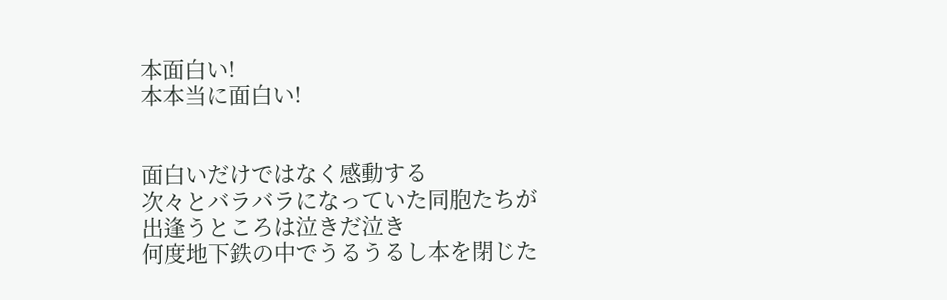本面白い!
本本当に面白い!


面白いだけではなく感動する
次々とバラバラになっていた同胞たちが
出逢うところは泣きだ泣き
何度地下鉄の中でうるうるし本を閉じた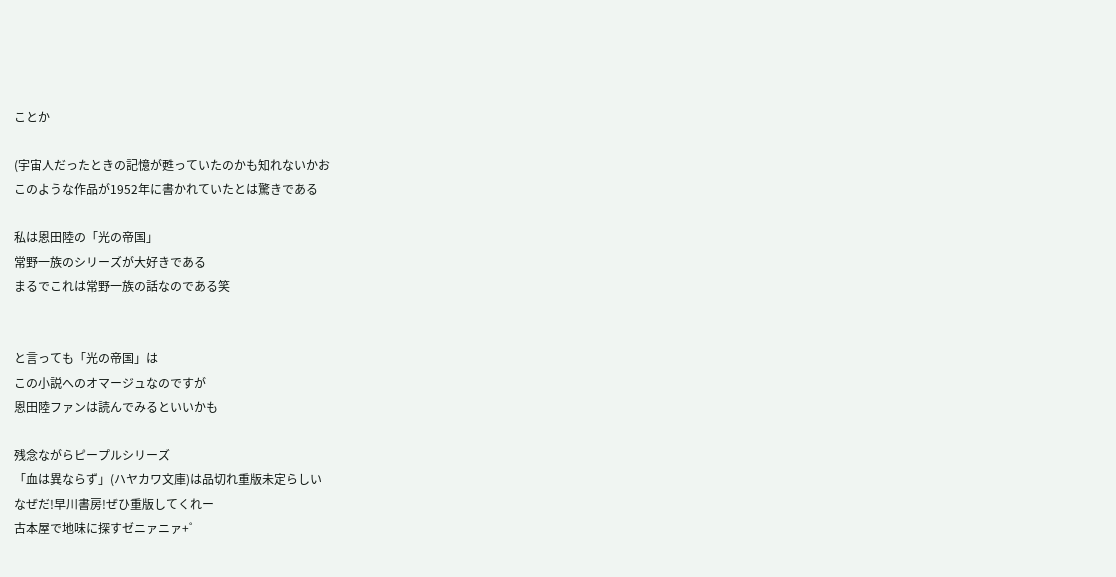ことか

(宇宙人だったときの記憶が甦っていたのかも知れないかお
このような作品が1952年に書かれていたとは驚きである

私は恩田陸の「光の帝国」
常野一族のシリーズが大好きである
まるでこれは常野一族の話なのである笑


と言っても「光の帝国」は
この小説へのオマージュなのですが
恩田陸ファンは読んでみるといいかも

残念ながらピープルシリーズ
「血は異ならず」(ハヤカワ文庫)は品切れ重版未定らしい
なぜだ!早川書房!ぜひ重版してくれー
古本屋で地味に探すゼニァニァ+゜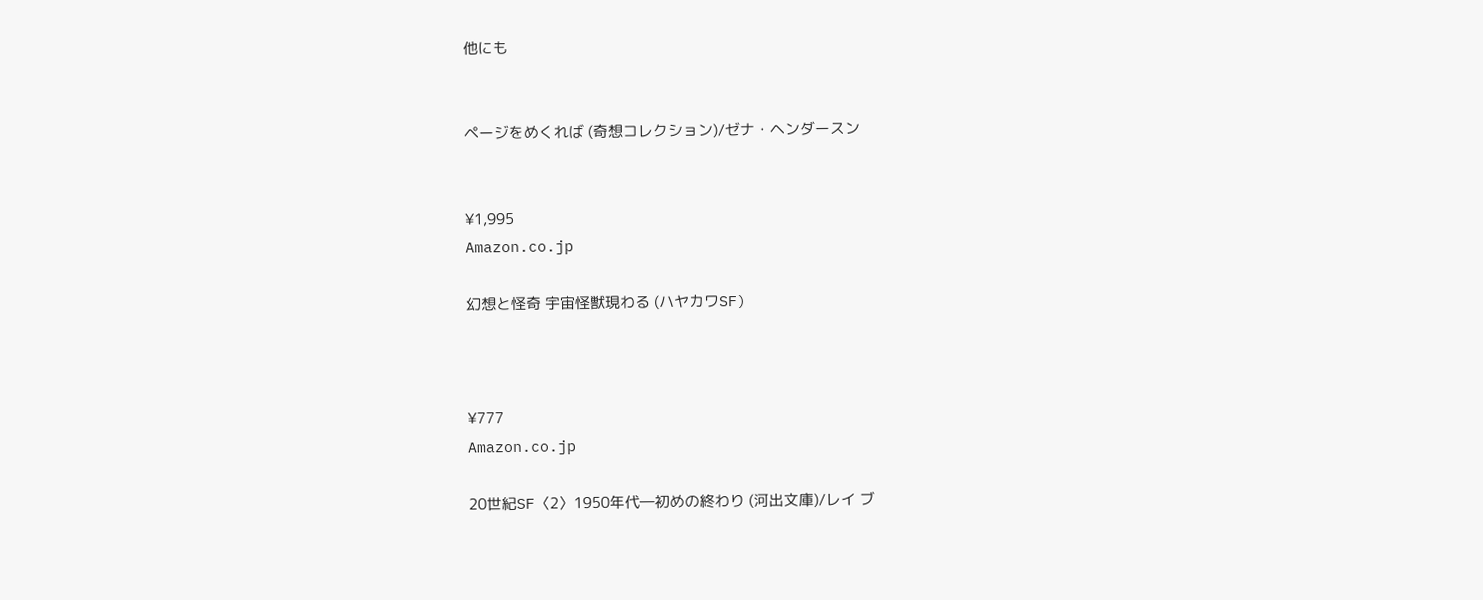他にも


ページをめくれば (奇想コレクション)/ゼナ・ヘンダースン


¥1,995
Amazon.co.jp

幻想と怪奇 宇宙怪獣現わる (ハヤカワSF)



¥777
Amazon.co.jp

20世紀SF〈2〉1950年代―初めの終わり (河出文庫)/レイ ブ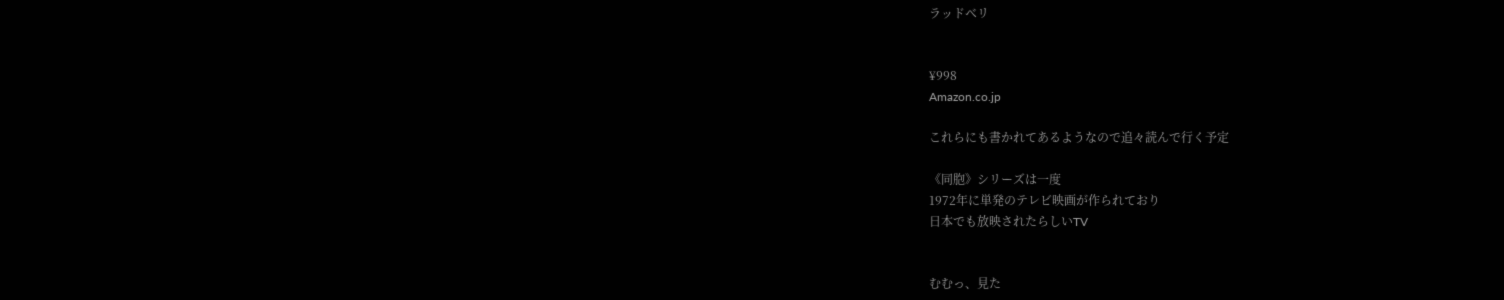ラッドベリ


¥998
Amazon.co.jp

これらにも書かれてあるようなので追々読んで行く予定

《同胞》シリーズは一度
1972年に単発のテレビ映画が作られており
日本でも放映されたらしいTV


むむっ、見た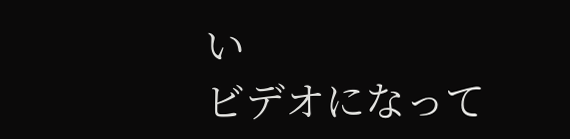い
ビデオになって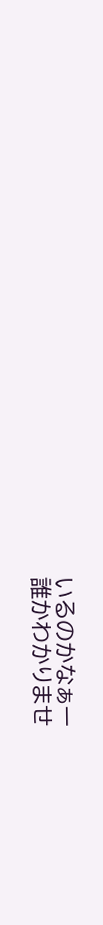いるのかなぁー
誰かわかりませ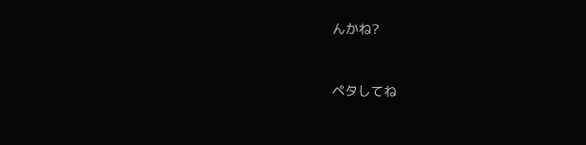んかね?


ペタしてね